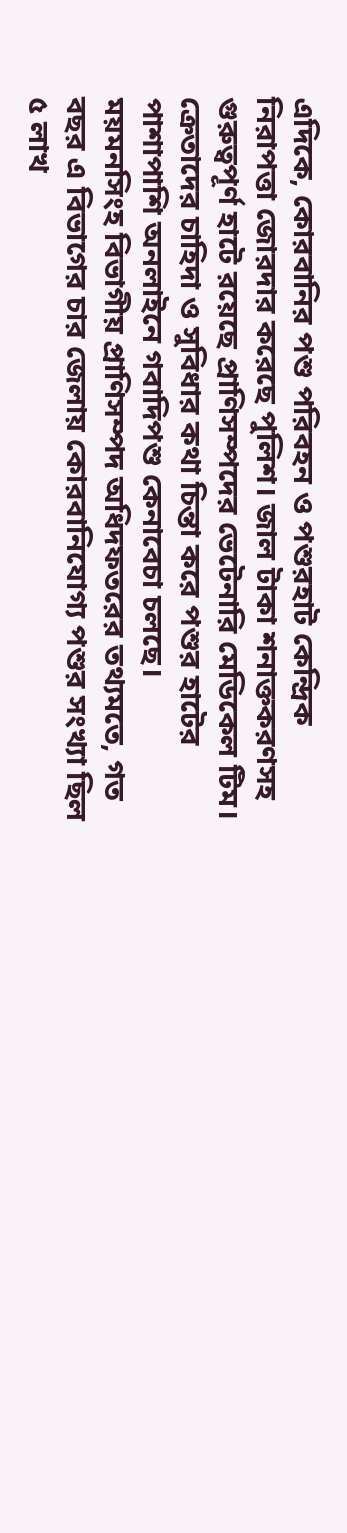এদিকে, কোরবানির পশু পরিবহন ও পশুরহাট কেন্দ্রিক নিরাপত্তা জোরদার করেছে পুলিশ। জাল টাকা শনাক্তকরণসহ গুরুত্বপূর্ণ হাটে রয়েছে প্রাণিসম্পদের ভেটেনারি মেডিকেল টিম। ক্রেতাদের চাহিদা ও সুবিধার কথা চিন্তা করে পশুর হাটের পাশাপাশি অনলাইনে গবাদিপশু কেনাবেচা চলছে।
ময়মনসিংহ বিভাগীয় প্রাণিসম্পদ অধিদফতরের তথ্যমতে, গত বছর এ বিভাগের চার জেলায় কোরবানিযোগ্য পশুর সংখ্যা ছিল ৫ লাখ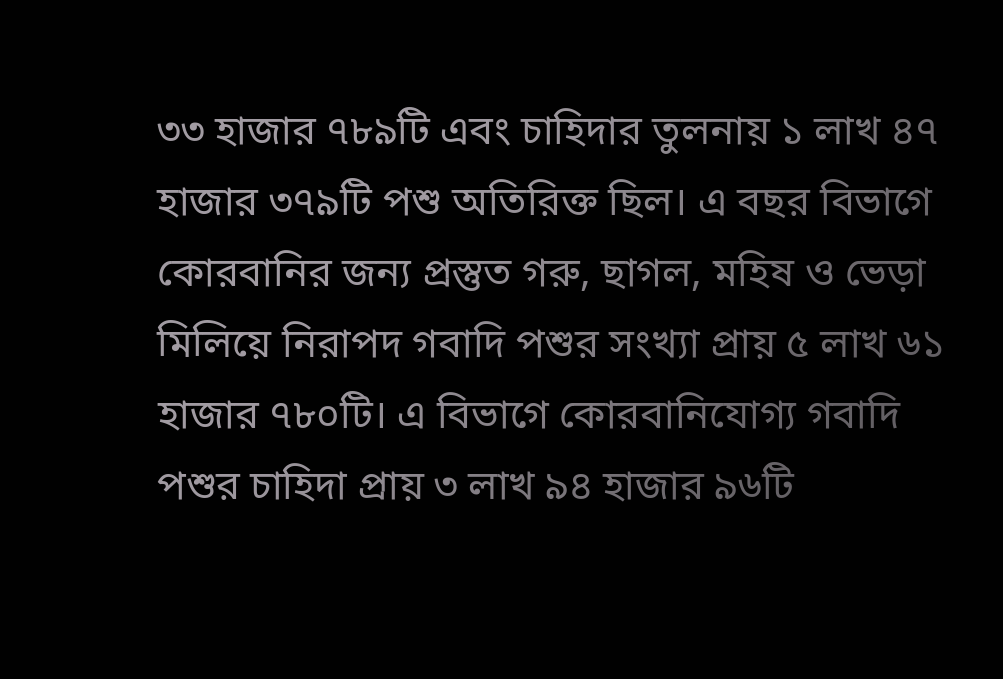৩৩ হাজার ৭৮৯টি এবং চাহিদার তুলনায় ১ লাখ ৪৭ হাজার ৩৭৯টি পশু অতিরিক্ত ছিল। এ বছর বিভাগে কোরবানির জন্য প্রস্তুত গরু, ছাগল, মহিষ ও ভেড়া মিলিয়ে নিরাপদ গবাদি পশুর সংখ্যা প্রায় ৫ লাখ ৬১ হাজার ৭৮০টি। এ বিভাগে কোরবানিযোগ্য গবাদি পশুর চাহিদা প্রায় ৩ লাখ ৯৪ হাজার ৯৬টি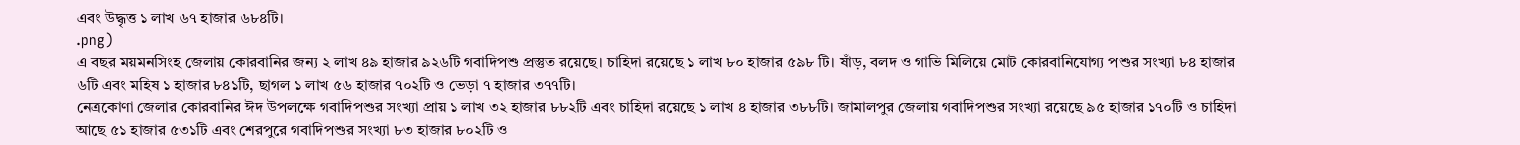এবং উদ্ধৃত্ত ১ লাখ ৬৭ হাজার ৬৮৪টি।
.png)
এ বছর ময়মনসিংহ জেলায় কোরবানির জন্য ২ লাখ ৪৯ হাজার ৯২৬টি গবাদিপশু প্রস্তুত রয়েছে। চাহিদা রয়েছে ১ লাখ ৮০ হাজার ৫৯৮ টি। ষাঁড়, বলদ ও গাভি মিলিয়ে মোট কোরবানিযোগ্য পশুর সংখ্যা ৮৪ হাজার ৬টি এবং মহিষ ১ হাজার ৮৪১টি, ছাগল ১ লাখ ৫৬ হাজার ৭০২টি ও ভেড়া ৭ হাজার ৩৭৭টি।
নেত্রকোণা জেলার কোরবানির ঈদ উপলক্ষে গবাদিপশুর সংখ্যা প্রায় ১ লাখ ৩২ হাজার ৮৮২টি এবং চাহিদা রয়েছে ১ লাখ ৪ হাজার ৩৮৮টি। জামালপুর জেলায় গবাদিপশুর সংখ্যা রয়েছে ৯৫ হাজার ১৭০টি ও চাহিদা আছে ৫১ হাজার ৫৩১টি এবং শেরপুরে গবাদিপশুর সংখ্যা ৮৩ হাজার ৮০২টি ও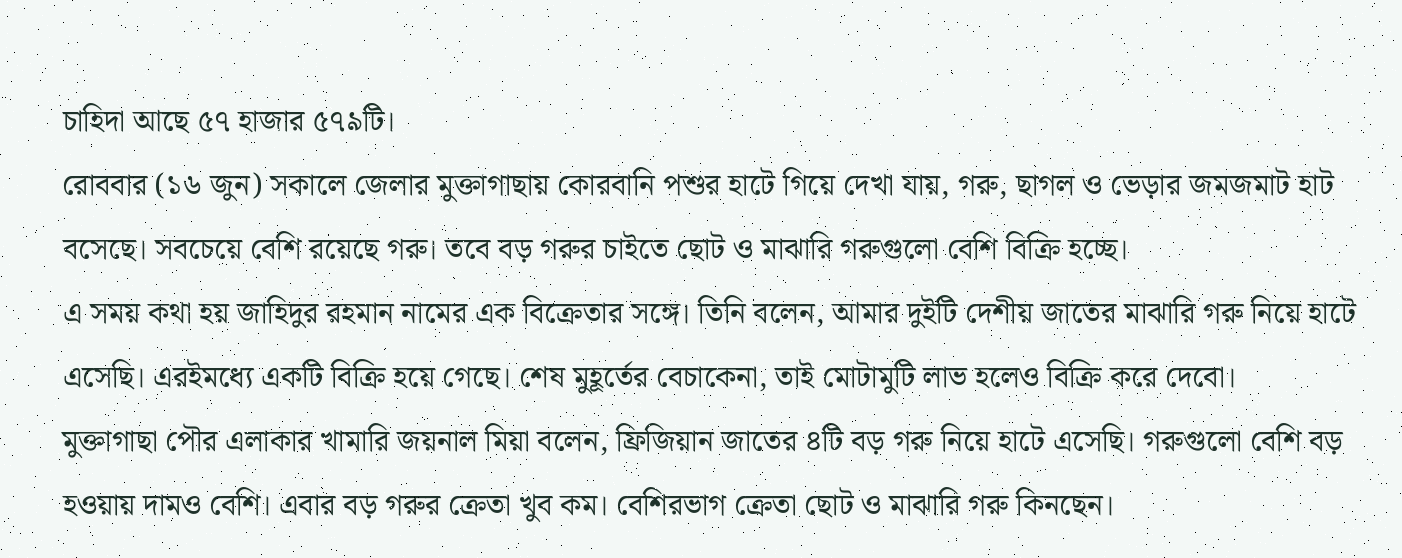চাহিদা আছে ৫৭ হাজার ৫৭৯টি।
রোববার (১৬ জুন) সকালে জেলার মুক্তাগাছায় কোরবানি পশুর হাটে গিয়ে দেখা যায়, গরু, ছাগল ও ভেড়ার জমজমাট হাট বসেছে। সবচেয়ে বেশি রয়েছে গরু। তবে বড় গরুর চাইতে ছোট ও মাঝারি গরুগুলো বেশি বিক্রি হচ্ছে।
এ সময় কথা হয় জাহিদুর রহমান নামের এক বিক্রেতার সঙ্গে। তিনি বলেন, আমার দুইটি দেশীয় জাতের মাঝারি গরু নিয়ে হাটে এসেছি। এরইমধ্যে একটি বিক্রি হয়ে গেছে। শেষ মুহূর্তের বেচাকেনা, তাই মোটামুটি লাভ হলেও বিক্রি করে দেবো।
মুক্তাগাছা পৌর এলাকার খামারি জয়নাল মিয়া বলেন, ফ্রিজিয়ান জাতের ৪টি বড় গরু নিয়ে হাটে এসেছি। গরুগুলো বেশি বড় হওয়ায় দামও বেশি। এবার বড় গরুর ক্রেতা খুব কম। বেশিরভাগ ক্রেতা ছোট ও মাঝারি গরু কিনছেন।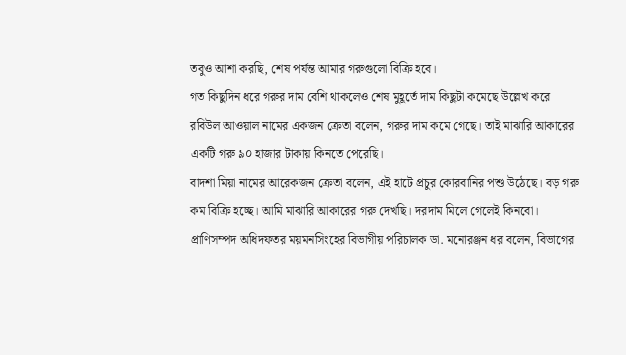তবুও আশা করছি, শেষ পর্যন্ত আমার গরুগুলো বিক্রি হবে।
গত কিছুদিন ধরে গরুর দাম বেশি থাকলেও শেষ মুহূর্তে দাম কিছুটা কমেছে উল্লেখ করে রবিউল আওয়াল নামের একজন ক্রেতা বলেন, গরুর দাম কমে গেছে। তাই মাঝারি আকারের একটি গরু ৯০ হাজার টাকায় কিনতে পেরেছি।
বাদশা মিয়া নামের আরেকজন ক্রেতা বলেন, এই হাটে প্রচুর কোরবানির পশু উঠেছে। বড় গরু কম বিক্রি হচ্ছে। আমি মাঝারি আকারের গরু দেখছি। দরদাম মিলে গেলেই কিনবো।
প্রাণিসম্পদ অধিদফতর ময়মনসিংহের বিভাগীয় পরিচালক ডা. মনোরঞ্জন ধর বলেন, বিভাগের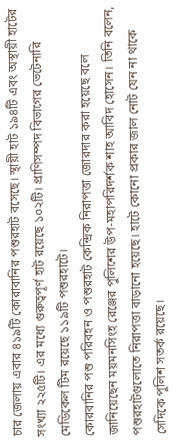চার জেলায় এবার ৪১৯টি কোরাবানির পশুরহাট বসেছে। স্থায়ী হাট ১৯৪টি এবং অস্থায়ী হাটের সংখ্যা ২২৫টি। এর মধ্যে গুরুত্বপূর্ণ হাট রয়েছে ১০২টি। প্রাণিসম্পদ বিভাগের ভেটেনারি মেডিকেল টিম রয়েছে ১১৯টি পশুরহাটে।
কোরবানির পশু পরিবহন ও পশুরহাট কেন্দ্রিক নিরাপত্তা জোরদার করা হয়েছে বলে জানিয়েছেন ময়মনসিংহ রেঞ্জের পুলিশের উপ-মহাপরিদর্শক শাহ আবিদ হোসেন। তিনি বলেন, পশুরহাটগুলোতে নিরাপত্তা বাড়ানো হয়েছে। হাটে কোনো প্রকার জাল নোট যেন না থাকে সেদিকে পুলিশ সতর্ক রয়েছে।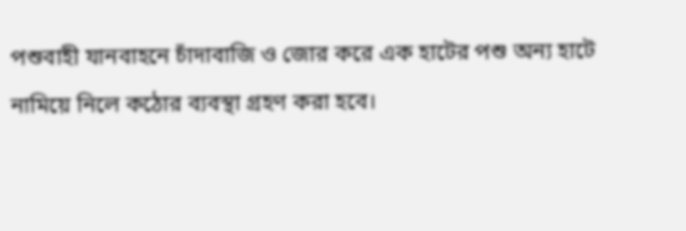পশুবাহী যানবাহনে চাঁদাবাজি ও জোর করে এক হাটের পশু অন্য হাটে নামিয়ে নিলে কঠোর ব্যবস্থা গ্রহণ করা হবে।